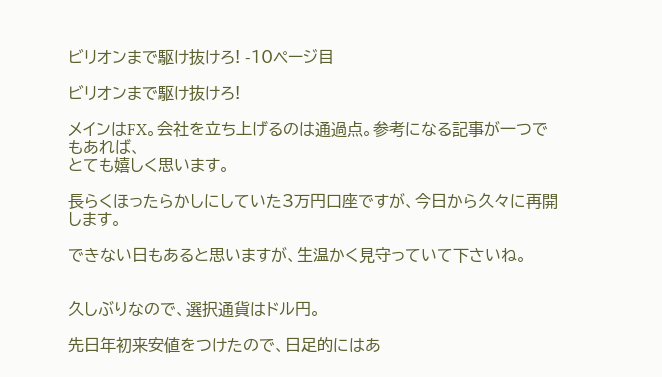ビリオンまで駆け抜けろ! -10ページ目

ビリオンまで駆け抜けろ!

メインはFX。会社を立ち上げるのは通過点。参考になる記事が一つでもあれば、
とても嬉しく思います。

長らくほったらかしにしていた3万円口座ですが、今日から久々に再開します。

できない日もあると思いますが、生温かく見守っていて下さいね。


久しぶりなので、選択通貨はドル円。

先日年初来安値をつけたので、日足的にはあ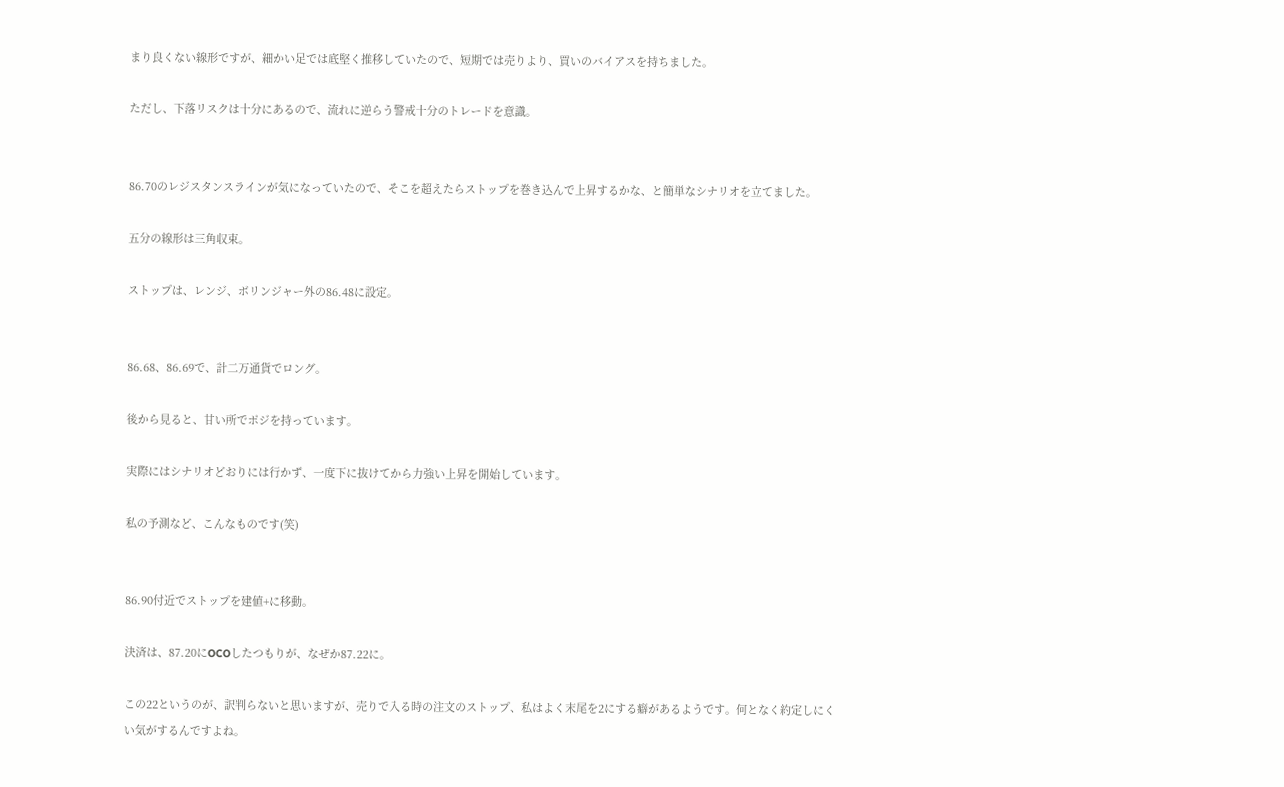まり良くない線形ですが、細かい足では底堅く推移していたので、短期では売りより、買いのバイアスを持ちました。

ただし、下落リスクは十分にあるので、流れに逆らう警戒十分のトレードを意識。


86.70のレジスタンスラインが気になっていたので、そこを超えたらストップを巻き込んで上昇するかな、と簡単なシナリオを立てました。

五分の線形は三角収束。

ストップは、レンジ、ボリンジャー外の86.48に設定。


86.68、86.69で、計二万通貨でロング。

後から見ると、甘い所でポジを持っています。

実際にはシナリオどおりには行かず、一度下に抜けてから力強い上昇を開始しています。

私の予測など、こんなものです(笑)


86.90付近でストップを建値+に移動。

決済は、87.20にOCOしたつもりが、なぜか87.22に。

この22というのが、訳判らないと思いますが、売りで入る時の注文のストップ、私はよく末尾を2にする癖があるようです。何となく約定しにくい気がするんですよね。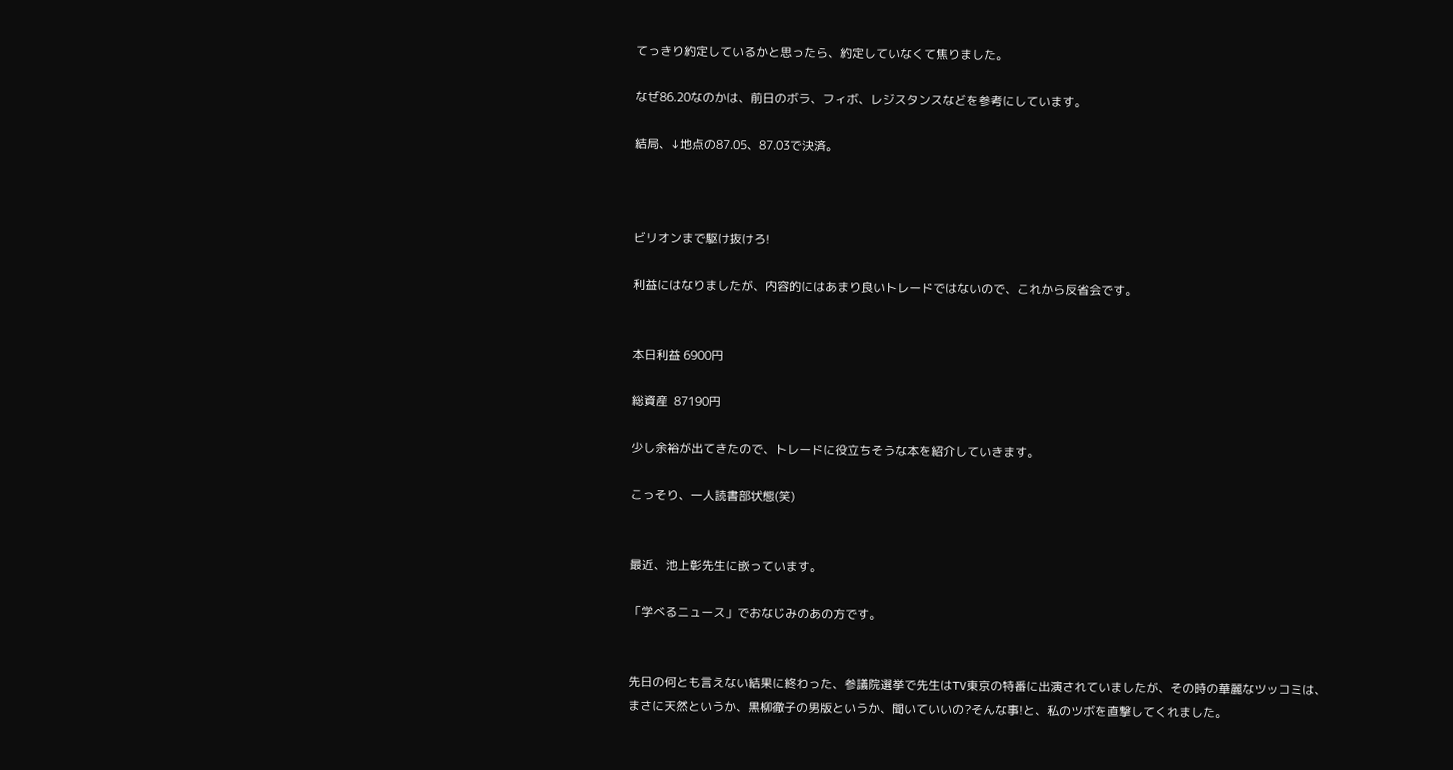てっきり約定しているかと思ったら、約定していなくて焦りました。

なぜ86.20なのかは、前日のボラ、フィボ、レジスタンスなどを参考にしています。

結局、↓地点の87.05、87.03で決済。



ビリオンまで駆け抜けろ!

利益にはなりましたが、内容的にはあまり良いトレードではないので、これから反省会です。


本日利益 6900円

総資産  87190円

少し余裕が出てきたので、トレードに役立ちそうな本を紹介していきます。

こっそり、一人読書部状態(笑)


最近、池上彰先生に嵌っています。

「学べるニュース」でおなじみのあの方です。


先日の何とも言えない結果に終わった、参議院選挙で先生はTV東京の特番に出演されていましたが、その時の華麗なツッコミは、まさに天然というか、黒柳徹子の男版というか、聞いていいの?そんな事!と、私のツボを直撃してくれました。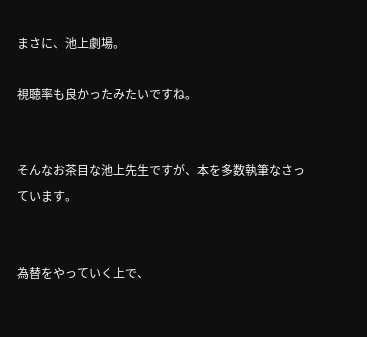まさに、池上劇場。

視聴率も良かったみたいですね。


そんなお茶目な池上先生ですが、本を多数執筆なさっています。


為替をやっていく上で、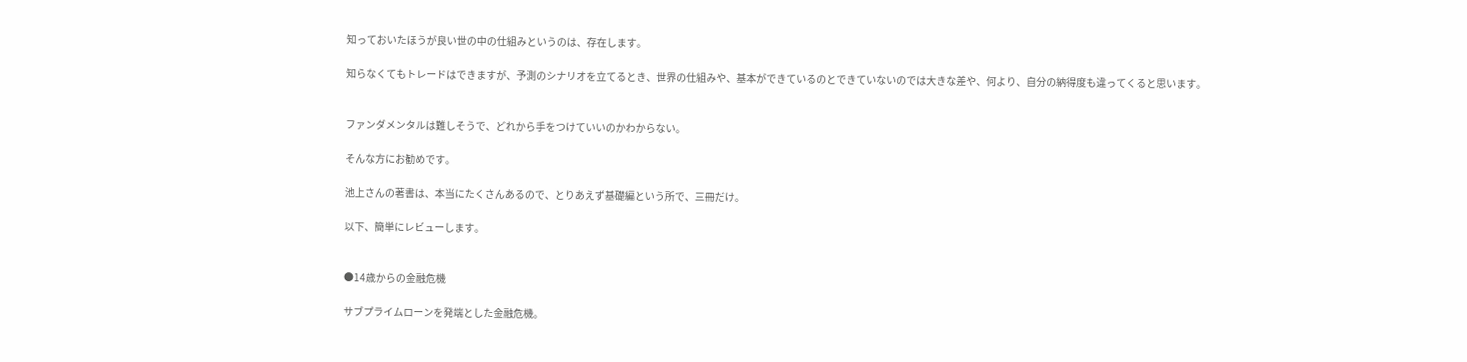知っておいたほうが良い世の中の仕組みというのは、存在します。

知らなくてもトレードはできますが、予測のシナリオを立てるとき、世界の仕組みや、基本ができているのとできていないのでは大きな差や、何より、自分の納得度も違ってくると思います。


ファンダメンタルは難しそうで、どれから手をつけていいのかわからない。

そんな方にお勧めです。

池上さんの著書は、本当にたくさんあるので、とりあえず基礎編という所で、三冊だけ。

以下、簡単にレビューします。


●14歳からの金融危機

サブプライムローンを発端とした金融危機。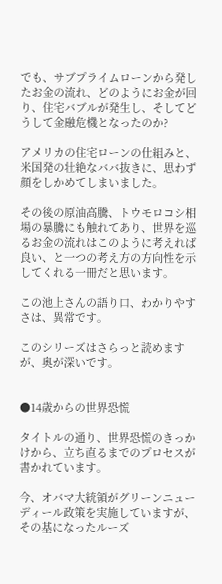でも、サブプライムローンから発したお金の流れ、どのようにお金が回り、住宅バブルが発生し、そしてどうして金融危機となったのか?

アメリカの住宅ローンの仕組みと、米国発の壮絶なババ抜きに、思わず顔をしかめてしまいました。

その後の原油高騰、トウモロコシ相場の暴騰にも触れてあり、世界を巡るお金の流れはこのように考えれば良い、と一つの考え方の方向性を示してくれる一冊だと思います。

この池上さんの語り口、わかりやすさは、異常です。

このシリーズはさらっと読めますが、奥が深いです。


●14歳からの世界恐慌

タイトルの通り、世界恐慌のきっかけから、立ち直るまでのプロセスが書かれています。

今、オバマ大統領がグリーンニューディール政策を実施していますが、その基になったルーズ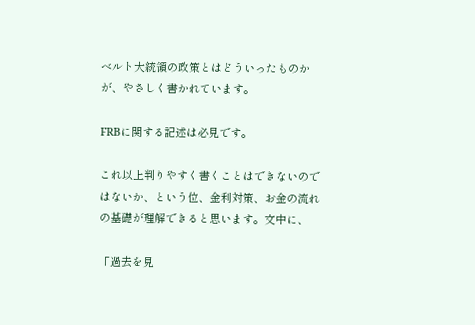ベルト大統領の政策とはどういったものかが、やさしく書かれています。

FRBに関する記述は必見です。

これ以上判りやすく書くことはできないのではないか、という位、金利対策、お金の流れの基礎が理解できると思います。文中に、

「過去を見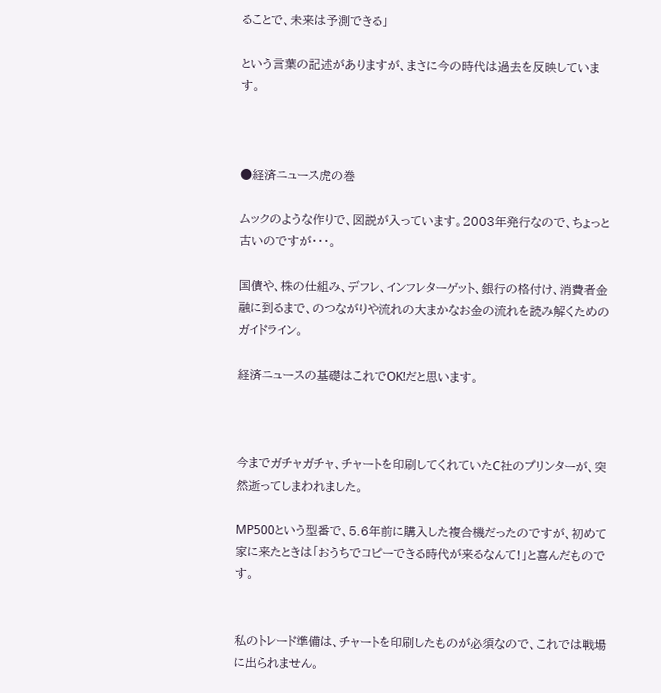ることで、未来は予測できる」

という言葉の記述がありますが、まさに今の時代は過去を反映しています。



●経済ニュース虎の巻

ムックのような作りで、図説が入っています。2003年発行なので、ちょっと古いのですが・・・。

国債や、株の仕組み、デフレ、インフレターゲット、銀行の格付け、消費者金融に到るまで、のつながりや流れの大まかなお金の流れを読み解くためのガイドライン。

経済ニュースの基礎はこれでOK!だと思います。



今までガチャガチャ、チャートを印刷してくれていたC社のプリンターが、突然逝ってしまわれました。

MP500という型番で、5.6年前に購入した複合機だったのですが、初めて家に来たときは「おうちでコピーできる時代が来るなんて!」と喜んだものです。


私のトレード準備は、チャートを印刷したものが必須なので、これでは戦場に出られません。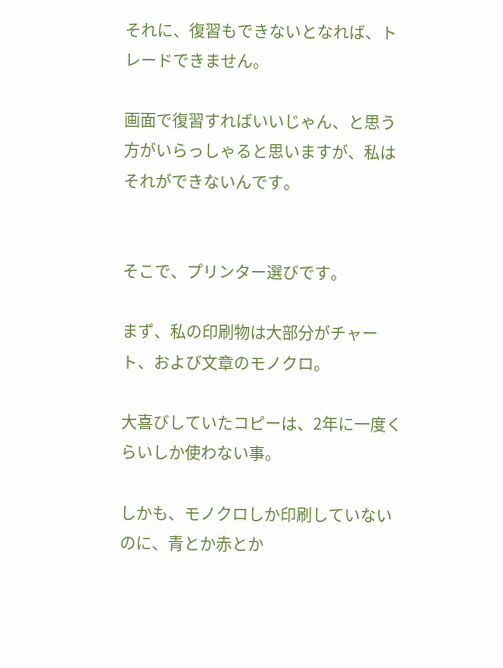それに、復習もできないとなれば、トレードできません。

画面で復習すればいいじゃん、と思う方がいらっしゃると思いますが、私はそれができないんです。


そこで、プリンター選びです。

まず、私の印刷物は大部分がチャート、および文章のモノクロ。

大喜びしていたコピーは、2年に一度くらいしか使わない事。

しかも、モノクロしか印刷していないのに、青とか赤とか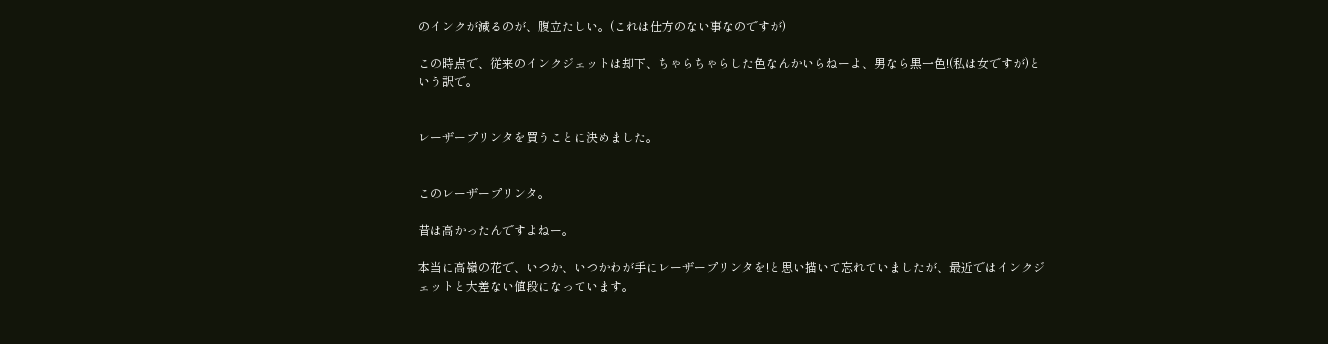のインクが減るのが、腹立たしい。(これは仕方のない事なのですが)

この時点で、従来のインクジェットは却下、ちゃらちゃらした色なんかいらねーよ、男なら黒一色!(私は女ですが)という訳で。


レーザープリンタを買うことに決めました。


このレーザープリンタ。

昔は高かったんですよねー。

本当に高嶺の花で、いつか、いつかわが手にレーザープリンタを!と思い描いて忘れていましたが、最近ではインクジェットと大差ない値段になっています。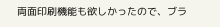両面印刷機能も欲しかったので、ブラ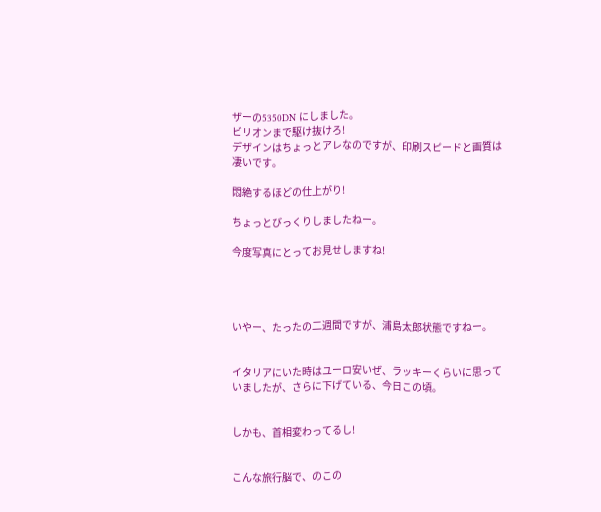ザーの5350DN にしました。
ビリオンまで駆け抜けろ!
デザインはちょっとアレなのですが、印刷スピードと画質は凄いです。

悶絶するほどの仕上がり!

ちょっとびっくりしましたねー。

今度写真にとってお見せしますね!




いやー、たったの二週間ですが、浦島太郎状態ですねー。


イタリアにいた時はユーロ安いぜ、ラッキーくらいに思っていましたが、さらに下げている、今日この頃。


しかも、首相変わってるし!


こんな旅行脳で、のこの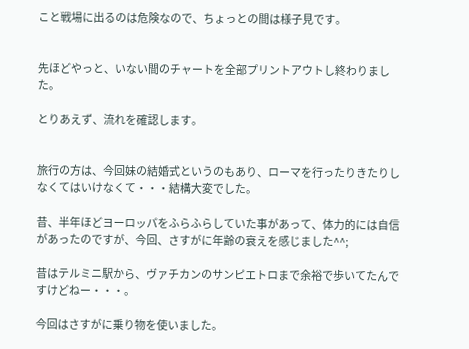こと戦場に出るのは危険なので、ちょっとの間は様子見です。


先ほどやっと、いない間のチャートを全部プリントアウトし終わりました。

とりあえず、流れを確認します。


旅行の方は、今回妹の結婚式というのもあり、ローマを行ったりきたりしなくてはいけなくて・・・結構大変でした。

昔、半年ほどヨーロッパをふらふらしていた事があって、体力的には自信があったのですが、今回、さすがに年齢の衰えを感じました^^;

昔はテルミニ駅から、ヴァチカンのサンピエトロまで余裕で歩いてたんですけどねー・・・。

今回はさすがに乗り物を使いました。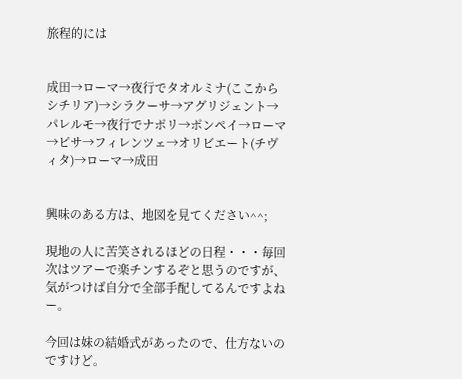旅程的には


成田→ローマ→夜行でタオルミナ(ここからシチリア)→シラクーサ→アグリジェント→パレルモ→夜行でナポリ→ポンペイ→ローマ→ピサ→フィレンツェ→オリビエート(チヴィタ)→ローマ→成田


興味のある方は、地図を見てください^^;

現地の人に苦笑されるほどの日程・・・毎回次はツアーで楽チンするぞと思うのですが、気がつけば自分で全部手配してるんですよねー。

今回は妹の結婚式があったので、仕方ないのですけど。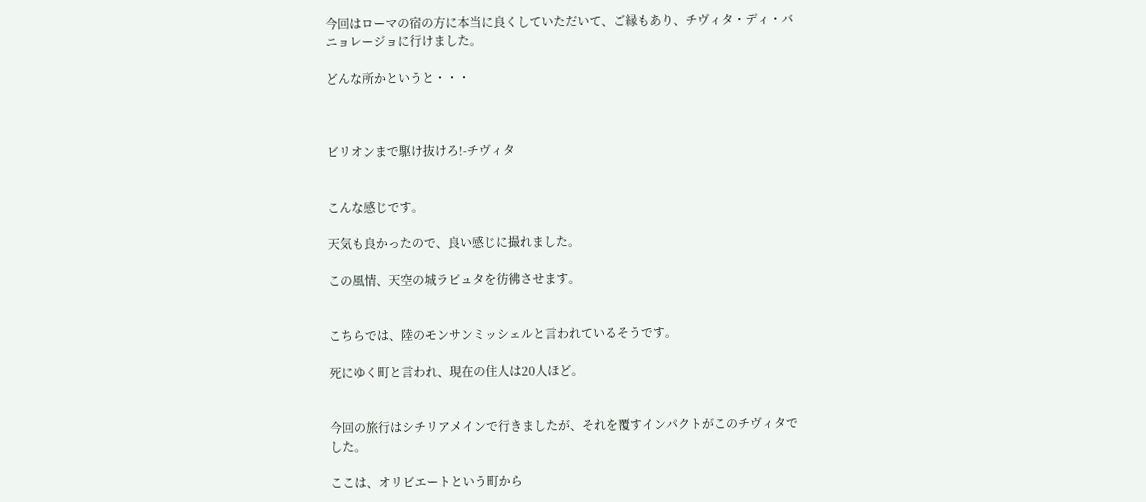今回はローマの宿の方に本当に良くしていただいて、ご縁もあり、チヴィタ・ディ・バニョレージョに行けました。

どんな所かというと・・・



ビリオンまで駆け抜けろ!-チヴィタ


こんな感じです。

天気も良かったので、良い感じに撮れました。

この風情、天空の城ラピュタを彷彿させます。


こちらでは、陸のモンサンミッシェルと言われているそうです。

死にゆく町と言われ、現在の住人は20人ほど。


今回の旅行はシチリアメインで行きましたが、それを覆すインパクトがこのチヴィタでした。

ここは、オリビエートという町から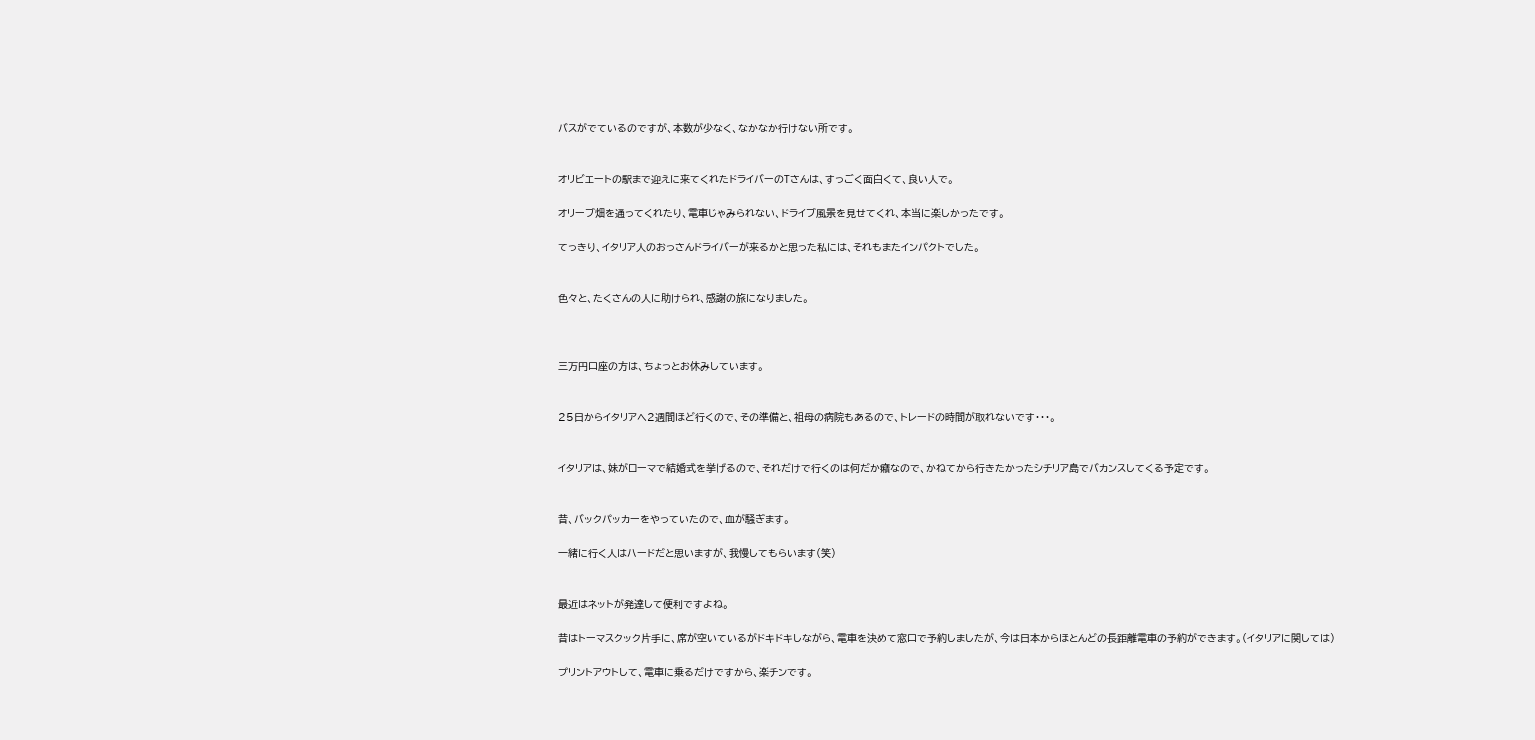バスがでているのですが、本数が少なく、なかなか行けない所です。


オリビエートの駅まで迎えに来てくれたドライバーのTさんは、すっごく面白くて、良い人で。

オリーブ畑を通ってくれたり、電車じゃみられない、ドライブ風景を見せてくれ、本当に楽しかったです。

てっきり、イタリア人のおっさんドライバーが来るかと思った私には、それもまたインパクトでした。


色々と、たくさんの人に助けられ、感謝の旅になりました。



三万円口座の方は、ちょっとお休みしています。


25日からイタリアへ2週間ほど行くので、その準備と、祖母の病院もあるので、トレードの時間が取れないです・・・。


イタリアは、妹がローマで結婚式を挙げるので、それだけで行くのは何だか癪なので、かねてから行きたかったシチリア島でバカンスしてくる予定です。


昔、バックパッカーをやっていたので、血が騒ぎます。

一緒に行く人はハードだと思いますが、我慢してもらいます(笑)


最近はネットが発達して便利ですよね。

昔はトーマスクック片手に、席が空いているがドキドキしながら、電車を決めて窓口で予約しましたが、今は日本からほとんどの長距離電車の予約ができます。(イタリアに関しては)

プリントアウトして、電車に乗るだけですから、楽チンです。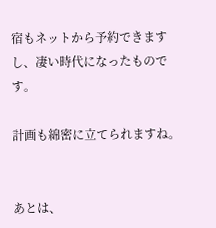宿もネットから予約できますし、凄い時代になったものです。

計画も綿密に立てられますね。


あとは、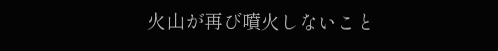火山が再び噴火しないこと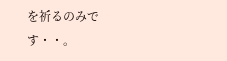を祈るのみです・・。